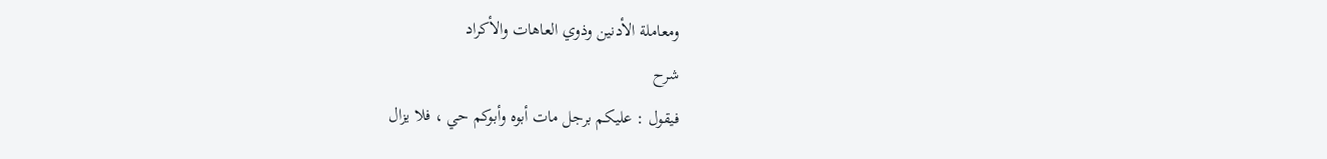ومعاملة الأدنين وذوي العاهات والأكراد
شرح
فيقول : عليكم برجل مات أبوه وأبوكم حي ، فلا يزال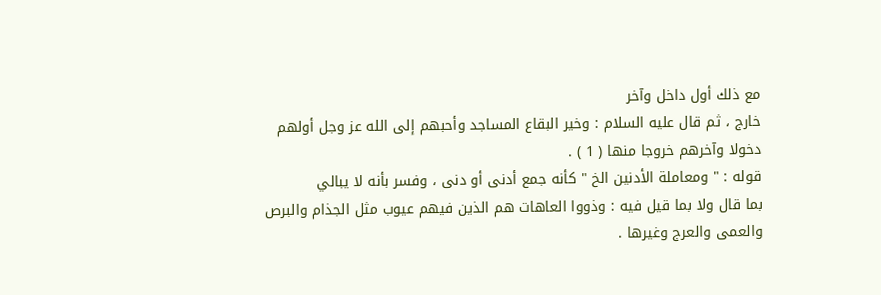مع ذلك أول داخل وآخر
خارج ، ثم قال عليه السلام : وخير البقاع المساجد وأحبهم إلى الله عز وجل أولهم
دخولا وآخرهم خروجا منها ( 1 ) .
قوله : " ومعاملة الأدنين الخ " كأنه جمع أدنى أو دنى ، وفسر بأنه لا يبالي
بما قال ولا بما قيل فيه : وذووا العاهات هم الذين فيهم عيوب مثل الجذام والبرص
والعمى والعرج وغيرها .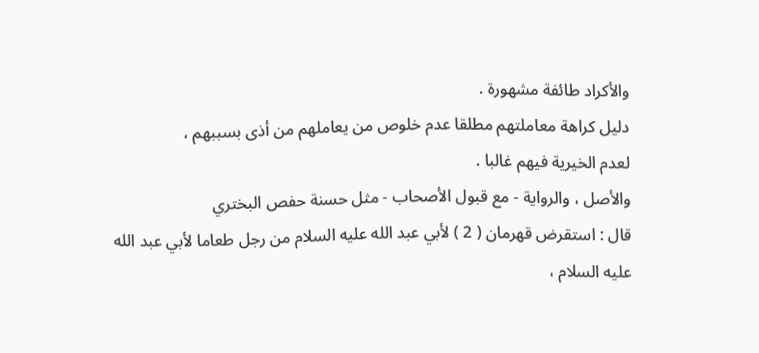والأكراد طائفة مشهورة .
دليل كراهة معاملتهم مطلقا عدم خلوص من يعاملهم من أذى بسببهم ،
لعدم الخيرية فيهم غالبا .
والأصل ، والرواية - مع قبول الأصحاب - مثل حسنة حفص البختري
قال : استقرض قهرمان ( 2 ) لأبي عبد الله عليه السلام من رجل طعاما لأبي عبد الله
عليه السلام ،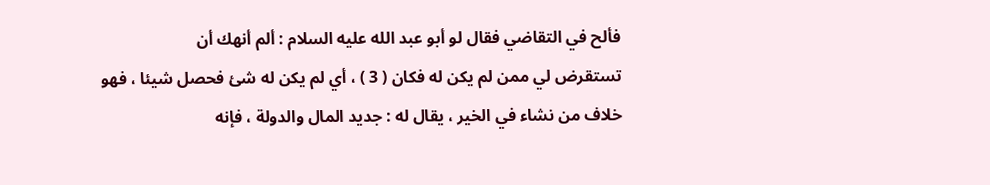فألح في التقاضي فقال لو أبو عبد الله عليه السلام : ألم أنهك أن
تستقرض لي ممن لم يكن له فكان ( 3 ) ، أي لم يكن له شئ فحصل شيئا ، فهو
خلاف من نشاء في الخير ، يقال له : جديد المال والدولة ، فإنه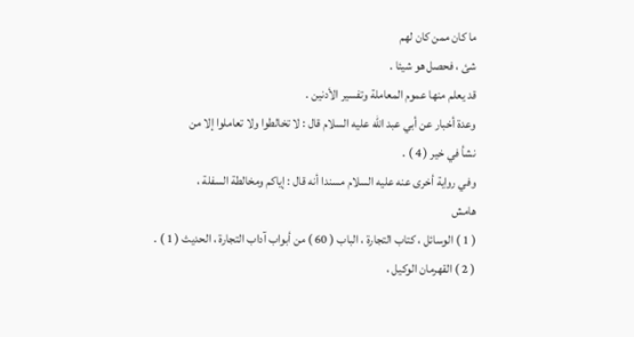ما كان ممن كان لهم
شئ ، فحصل هو شيئا .
قد يعلم منها عموم المعاملة وتفسير الأدنين .
وعدة أخبار عن أبي عبد الله عليه السلام قال : لا تخالطوا ولا تعاملوا إلا من
نشأ في خير ( 4 ) .
وفي رواية أخرى عنه عليه السلام مسندا أنه قال : إياكم ومخالطة السفلة ،
هامش
( 1 ) الوسائل ، كتاب التجارة ، الباب ( 60 ) من أبواب آداب التجارة ، الحديث ( 1 ) .
( 2 ) القهرمان الوكيل ،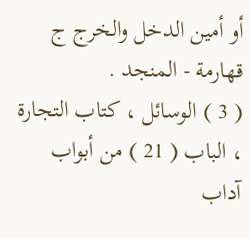أو أمين الدخل والخرج ج قهارمة - المنجد .
( 3 ) الوسائل ، كتاب التجارة ، الباب ( 21 ) من أبواب آداب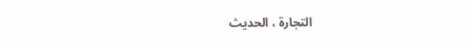التجارة ، الحديث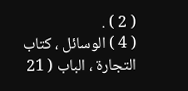( 2 ) .
( 4 ) الوسائل ، كتاب التجارة ، الباب ( 21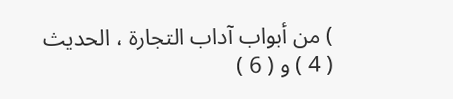) من أبواب آداب التجارة ، الحديث ( 4 ) و ( 6 )